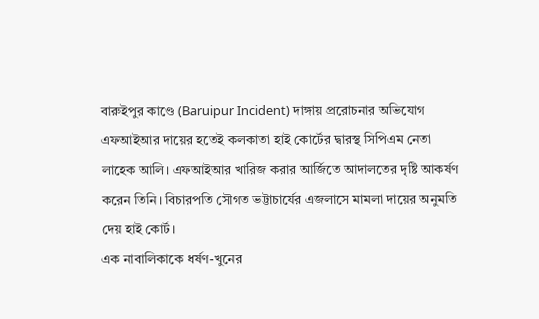বারুইপুর কাণ্ডে (Baruipur Incident) দাঙ্গায় প্ররোচনার অভিযোগ এফআইআর দায়ের হতেই কলকাতা হাই কোর্টের দ্বারস্থ সিপিএম নেতা লাহেক আলি। এফআইআর খারিজ করার আর্জিতে আদালতের দৃষ্টি আকর্ষণ করেন তিনি। বিচারপতি সৌগত ভট্টাচার্যের এজলাসে মামলা দায়ের অনুমতি দেয় হাই কোর্ট।
এক নাবালিকাকে ধর্ষণ-খুনের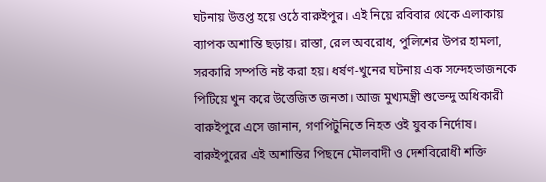ঘটনায় উত্তপ্ত হয়ে ওঠে বারুইপুর। এই নিয়ে রবিবার থেকে এলাকায় ব্যাপক অশান্তি ছড়ায়। রাস্তা, রেল অবরোধ, পুলিশের উপর হামলা, সরকারি সম্পত্তি নষ্ট করা হয়। ধর্ষণ-খুনের ঘটনায় এক সন্দেহভাজনকে পিটিয়ে খুন করে উত্তেজিত জনতা। আজ মুখ্যমন্ত্রী শুভেন্দু অধিকারী বারুইপুরে এসে জানান, গণপিটুনিতে নিহত ওই যুবক নির্দোষ। বারুইপুরের এই অশান্তির পিছনে মৌলবাদী ও দেশবিরোধী শক্তি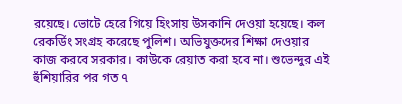রয়েছে। ভোটে হেরে গিয়ে হিংসায় উসকানি দেওয়া হয়েছে। কল রেকর্ডিং সংগ্রহ করেছে পুলিশ। অভিযুক্তদের শিক্ষা দেওয়ার কাজ করবে সরকার। কাউকে রেয়াত করা হবে না। শুভেন্দুর এই হুঁশিয়ারির পর গত ৭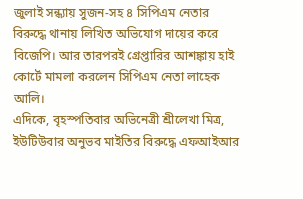জুলাই সন্ধ্যায় সুজন-সহ ৪ সিপিএম নেতার বিরুদ্ধে থানায় লিখিত অভিযোগ দায়ের করে বিজেপি। আর তারপরই গ্রেপ্তারির আশঙ্কায় হাই কোর্টে মামলা করলেন সিপিএম নেতা লাহেক আলি।
এদিকে, বৃহস্পতিবার অভিনেত্রী শ্রীলেখা মিত্র, ইউটিউবার অনুভব মাইতির বিরুদ্ধে এফআইআর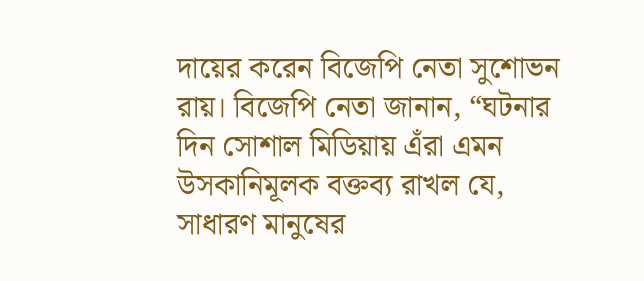দায়ের করেন বিজেপি নেতা সুশোভন রায়। বিজেপি নেতা জানান, “ঘটনার দিন সোশাল মিডিয়ায় এঁরা এমন উসকানিমূলক বক্তব্য রাখল যে, সাধারণ মানুষের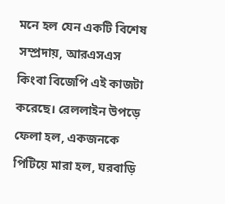মনে হল যেন একটি বিশেষ সম্প্রদায়, আরএসএস কিংবা বিজেপি এই কাজটা করেছে। রেললাইন উপড়ে ফেলা হল, একজনকে পিটিয়ে মারা হল, ঘরবাড়ি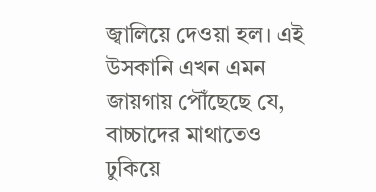জ্বালিয়ে দেওয়া হল। এই উসকানি এখন এমন জায়গায় পৌঁছেছে যে, বাচ্চাদের মাথাতেও ঢুকিয়ে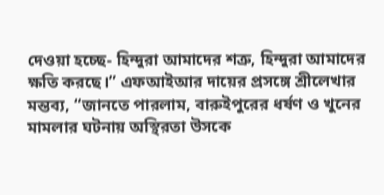দেওয়া হচ্ছে- হিন্দুরা আমাদের শত্রু, হিন্দুরা আমাদের ক্ষতি করছে।” এফআইআর দায়ের প্রসঙ্গে শ্রীলেখার মন্তব্য, “জানতে পারলাম, বারুইপুরের ধর্ষণ ও খুনের মামলার ঘটনায় অস্থিরতা উসকে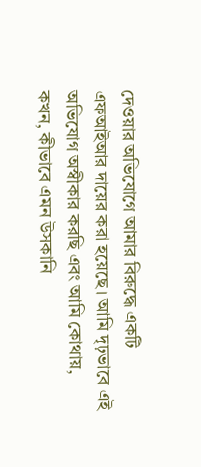দেওয়ার অভিযোগে আমার বিরুদ্ধে একটি এফআইআর দায়ের করা হয়েছে। আমি দৃঢ়ভাবে এই অভিযোগ অস্বীকার করছি এবং আমি কোথায়, কখন, কীভাবে এমন উসকানি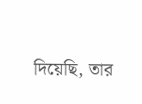দিয়েছি, তার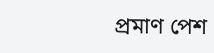প্রমাণ পেশ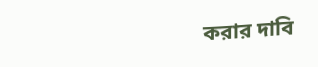করার দাবি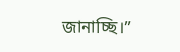জানাচ্ছি।”